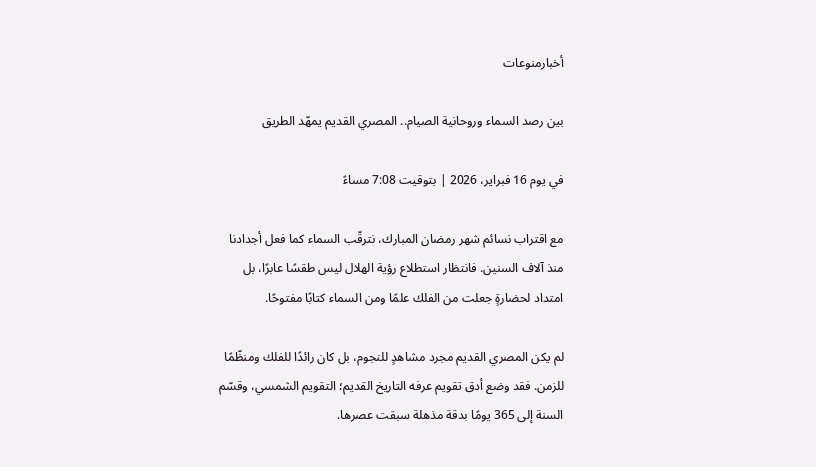أخبارمنوعات

بين رصد السماء وروحانية الصيام.. المصري القديم يمهّد الطريق

في يوم 16 فبراير، 2026 | بتوقيت 7:08 مساءً

مع اقتراب نسائم شهر رمضان المبارك، نترقّب السماء كما فعل أجدادنا منذ آلاف السنين. فانتظار استطلاع رؤية الهلال ليس طقسًا عابرًا، بل امتداد لحضارةٍ جعلت من الفلك علمًا ومن السماء كتابًا مفتوحًا.

لم يكن المصري القديم مجرد مشاهدٍ للنجوم، بل كان رائدًا للفلك ومنظّمًا للزمن. فقد وضع أدق تقويم عرفه التاريخ القديم؛ التقويم الشمسي، وقسّم السنة إلى 365 يومًا بدقة مذهلة سبقت عصرها.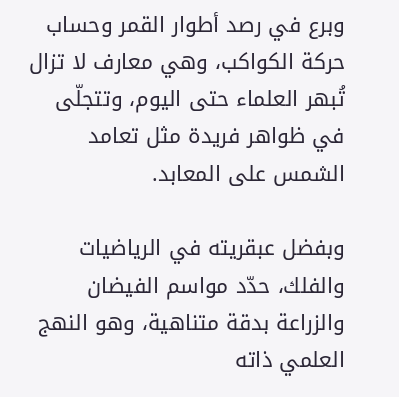وبرع في رصد أطوار القمر وحساب حركة الكواكب، وهي معارف لا تزال تُبهر العلماء حتى اليوم، وتتجلّى في ظواهر فريدة مثل تعامد الشمس على المعابد.

وبفضل عبقريته في الرياضيات والفلك، حدّد مواسم الفيضان والزراعة بدقة متناهية، وهو النهج العلمي ذاته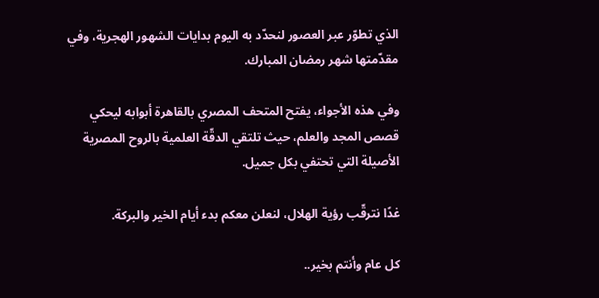الذي تطوّر عبر العصور لنحدّد به اليوم بدايات الشهور الهجرية، وفي مقدّمتها شهر رمضان المبارك.

وفي هذه الأجواء، يفتح المتحف المصري بالقاهرة أبوابه ليحكي قصص المجد والعلم، حيث تلتقي الدقّة العلمية بالروح المصرية الأصيلة التي تحتفي بكل جميل.

غدًا نترقّب رؤية الهلال، لنعلن معكم بدء أيام الخير والبركة.

كل عام وأنتم بخير..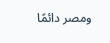ومصر دائمًا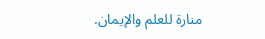منارة للعلم والإيمان.